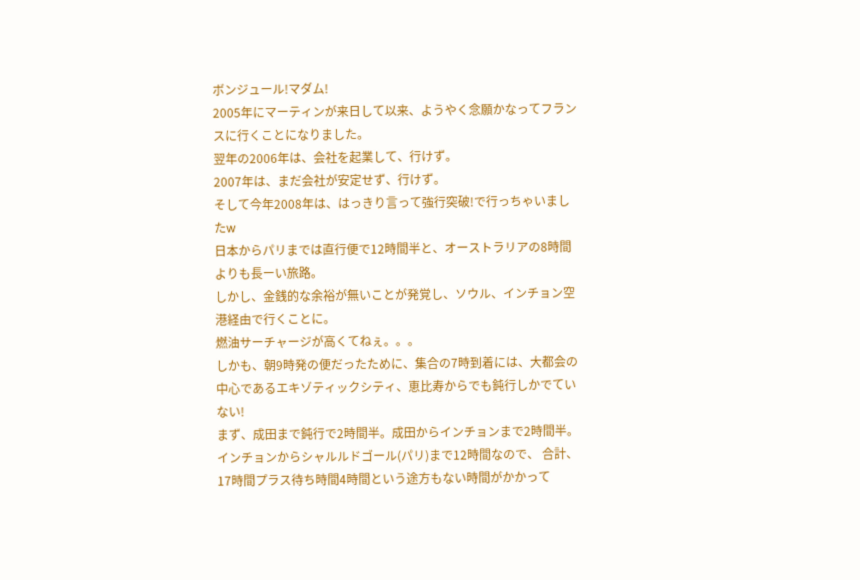ボンジュール!マダム!
2005年にマーティンが来日して以来、ようやく念願かなってフランスに行くことになりました。
翌年の2006年は、会社を起業して、行けず。
2007年は、まだ会社が安定せず、行けず。
そして今年2008年は、はっきり言って強行突破!で行っちゃいましたw
日本からパリまでは直行便で12時間半と、オーストラリアの8時間よりも長ーい旅路。
しかし、金銭的な余裕が無いことが発覚し、ソウル、インチョン空港経由で行くことに。
燃油サーチャージが高くてねぇ。。。
しかも、朝9時発の便だったために、集合の7時到着には、大都会の中心であるエキゾティックシティ、恵比寿からでも鈍行しかでていない!
まず、成田まで鈍行で2時間半。成田からインチョンまで2時間半。インチョンからシャルルドゴール(パリ)まで12時間なので、 合計、17時間プラス待ち時間4時間という途方もない時間がかかって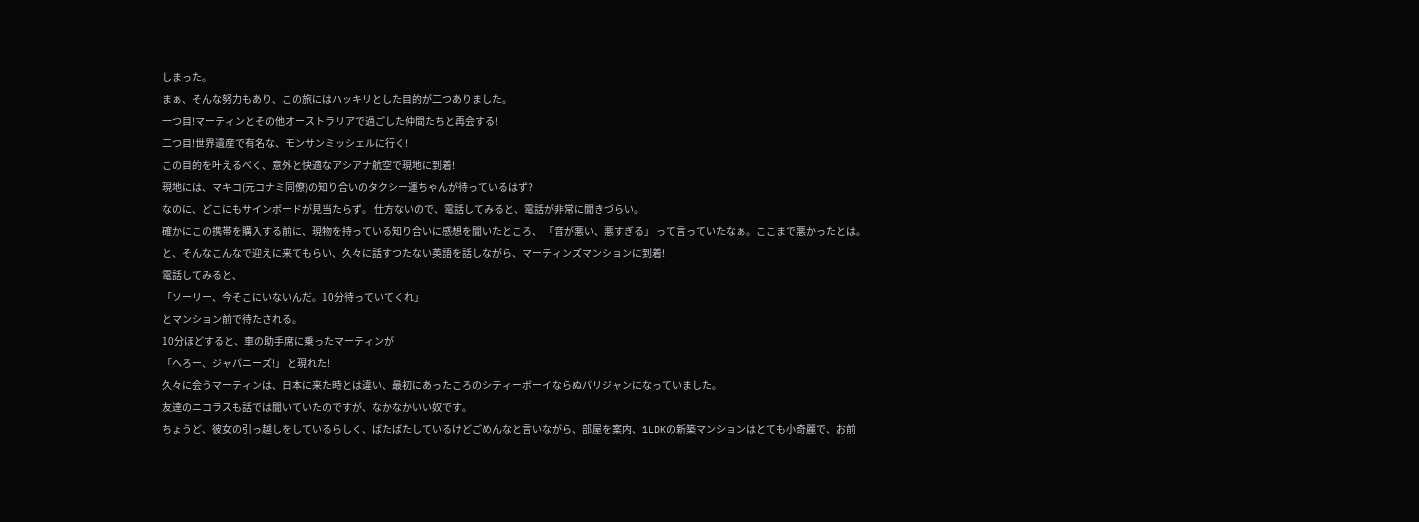しまった。
まぁ、そんな努力もあり、この旅にはハッキリとした目的が二つありました。
一つ目!マーティンとその他オーストラリアで過ごした仲間たちと再会する!
二つ目!世界遺産で有名な、モンサンミッシェルに行く!
この目的を叶えるべく、意外と快適なアシアナ航空で現地に到着!
現地には、マキコ(元コナミ同僚)の知り合いのタクシー運ちゃんが待っているはず?
なのに、どこにもサインボードが見当たらず。 仕方ないので、電話してみると、電話が非常に聞きづらい。
確かにこの携帯を購入する前に、現物を持っている知り合いに感想を聞いたところ、 「音が悪い、悪すぎる」 って言っていたなぁ。ここまで悪かったとは。
と、そんなこんなで迎えに来てもらい、久々に話すつたない英語を話しながら、マーティンズマンションに到着!
電話してみると、
「ソーリー、今そこにいないんだ。10分待っていてくれ」
とマンション前で待たされる。
10分ほどすると、車の助手席に乗ったマーティンが
「へろー、ジャパニーズ!」 と現れた!
久々に会うマーティンは、日本に来た時とは違い、最初にあったころのシティーボーイならぬパリジャンになっていました。
友達のニコラスも話では聞いていたのですが、なかなかいい奴です。
ちょうど、彼女の引っ越しをしているらしく、ばたばたしているけどごめんなと言いながら、部屋を案内、1LDKの新築マンションはとても小奇麗で、お前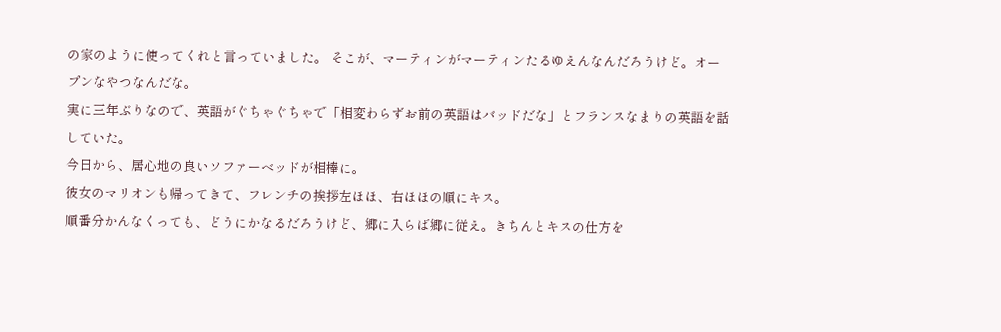の家のように使ってくれと言っていました。 そこが、マーティンがマーティンたるゆえんなんだろうけど。オープンなやつなんだな。
実に三年ぶりなので、英語がぐちゃぐちゃで「相変わらずお前の英語はバッドだな」とフランスなまりの英語を話していた。
今日から、居心地の良いソファーベッドが相棒に。
彼女のマリオンも帰ってきて、フレンチの挨拶左ほほ、右ほほの順にキス。
順番分かんなくっても、どうにかなるだろうけど、郷に入らば郷に従え。きちんとキスの仕方を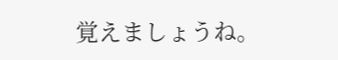覚えましょうね。